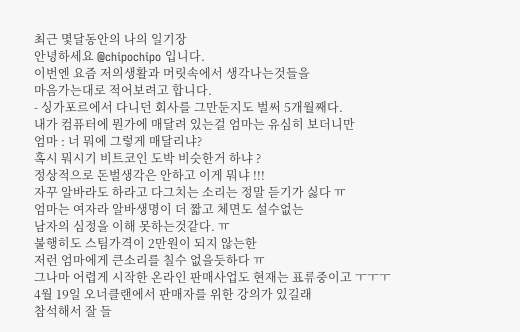최근 몇달동안의 나의 일기장
안녕하세요 @chipochipo 입니다.
이번엔 요즘 저의생활과 머릿속에서 생각나는것들을
마음가는대로 적어보려고 합니다.
- 싱가포르에서 다니던 회사를 그만둔지도 벌써 5개월째다.
내가 컴퓨터에 뭔가에 매달려 있는걸 엄마는 유심히 보더니만
엄마 : 너 뭐에 그렇게 매달리냐?
혹시 뭐시기 비트코인 도박 비슷한거 하냐 ?
정상적으로 돈벌생각은 안하고 이게 뭐냐 !!!
자꾸 알바라도 하라고 다그치는 소리는 정말 듣기가 싫다 ㅠ
엄마는 여자라 알바생명이 더 짧고 체면도 설수없는
남자의 심정을 이해 못하는것같다. ㅠ
불행히도 스팀가격이 2만원이 되지 않는한
저런 엄마에게 큰소리를 칠수 없을듯하다 ㅠ
그나마 어렵게 시작한 온라인 판매사업도 현재는 표류중이고 ㅜㅜㅜ
4월 19일 오너클랜에서 판매자를 위한 강의가 있길래
참석해서 잘 들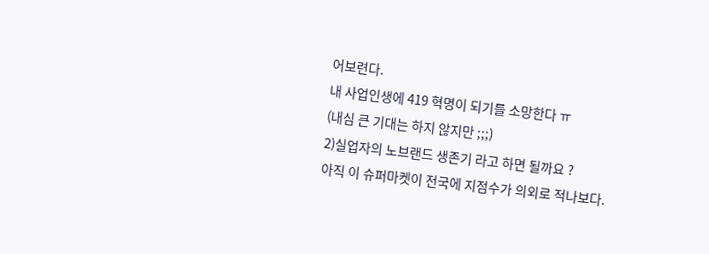어보련다.
내 사업인생에 419 혁명이 되기를 소망한다 ㅠ
(내심 큰 기대는 하지 않지만 ;;;)
2)실업자의 노브랜드 생존기 라고 하면 될까요 ?
아직 이 슈퍼마켓이 전국에 지점수가 의외로 적나보다.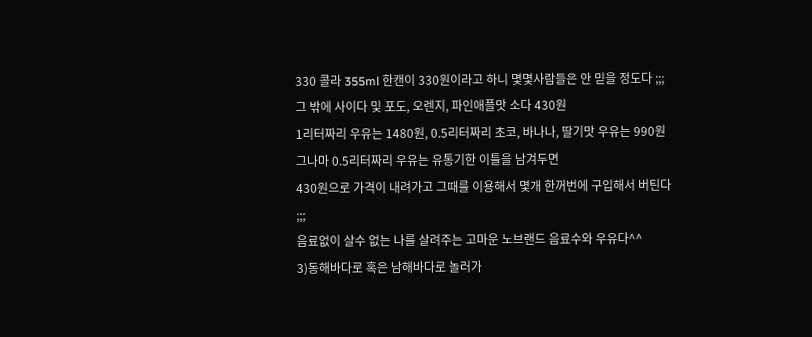330 콜라 355ml 한캔이 330원이라고 하니 몇몇사람들은 안 믿을 정도다 ;;;
그 밖에 사이다 및 포도, 오렌지, 파인애플맛 소다 430원
1리터짜리 우유는 1480원, 0.5리터짜리 초코, 바나나, 딸기맛 우유는 990원
그나마 0.5리터짜리 우유는 유통기한 이틀을 남겨두면
430원으로 가격이 내려가고 그때를 이용해서 몇개 한꺼번에 구입해서 버틴다 ;;;
음료없이 살수 없는 나를 살려주는 고마운 노브랜드 음료수와 우유다^^
3)동해바다로 혹은 남해바다로 놀러가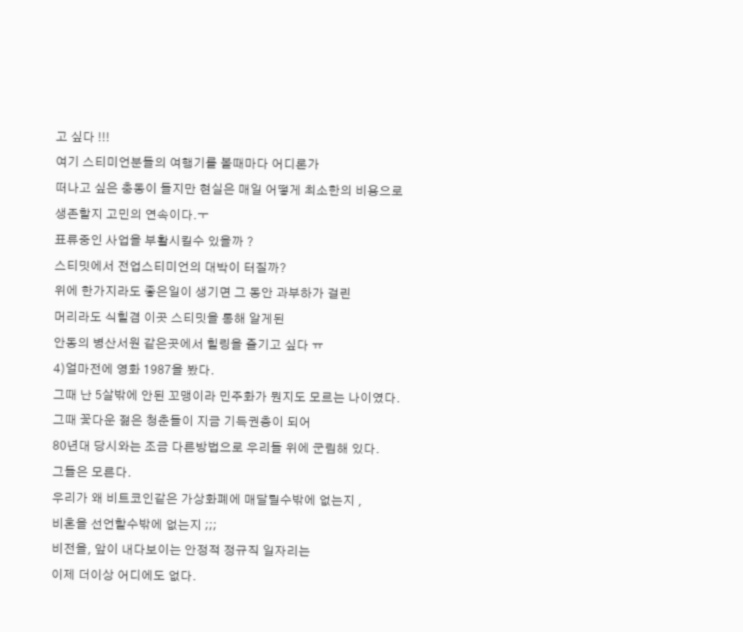고 싶다 !!!
여기 스티미언분들의 여행기를 볼때마다 어디론가
떠나고 싶은 충동이 들지만 현실은 매일 어떻게 최소한의 비용으로
생존할지 고민의 연속이다.ㅜ
표류중인 사업을 부활시킬수 있을까 ?
스티밋에서 전업스티미언의 대박이 터질까?
위에 한가지라도 좋은일이 생기면 그 동안 과부하가 걸린
머리라도 식힐겸 이곳 스티밋을 통해 알게된
안동의 병산서원 같은곳에서 힐링을 즐기고 싶다 ㅠ
4)얼마전에 영화 1987을 봤다.
그때 난 5살밖에 안된 꼬맹이라 민주화가 뭔지도 모르는 나이였다.
그때 꽃다운 젊은 청춘들이 지금 기득권층이 되어
80년대 당시와는 조금 다른방법으로 우리들 위에 군림해 있다.
그들은 모른다.
우리가 왜 비트코인같은 가상화폐에 매달릴수밖에 없는지 ,
비혼을 선언할수밖에 없는지 ;;;
비전을, 앞이 내다보이는 안정적 정규직 일자리는
이제 더이상 어디에도 없다.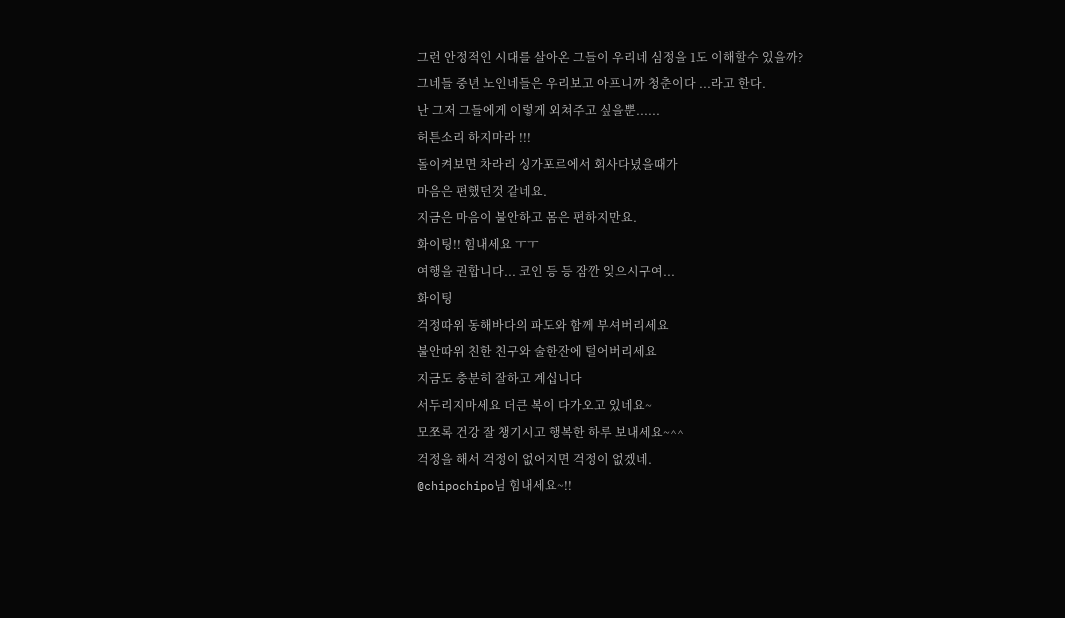그런 안정적인 시대를 살아온 그들이 우리네 심정을 1도 이해할수 있을까?
그네들 중년 노인네들은 우리보고 아프니까 청춘이다 ...라고 한다.
난 그저 그들에게 이렇게 외쳐주고 싶을뿐......
허튼소리 하지마라 !!!
돌이켜보면 차라리 싱가포르에서 회사다녔을때가
마음은 편했던것 같네요.
지금은 마음이 불안하고 몸은 편하지만요.
화이팅!! 힘내세요 ㅜㅜ
여행을 권합니다... 코인 등 등 잠깐 잊으시구여...
화이팅
걱정따위 동해바다의 파도와 함께 부셔버리세요
불안따위 친한 친구와 술한잔에 털어버리세요
지금도 충분히 잘하고 계십니다
서두리지마세요 더큰 복이 다가오고 있네요~
모쪼록 건강 잘 챙기시고 행복한 하루 보내세요~^^
걱정을 해서 걱정이 없어지면 걱정이 없겠네.
@chipochipo님 힘내세요~!!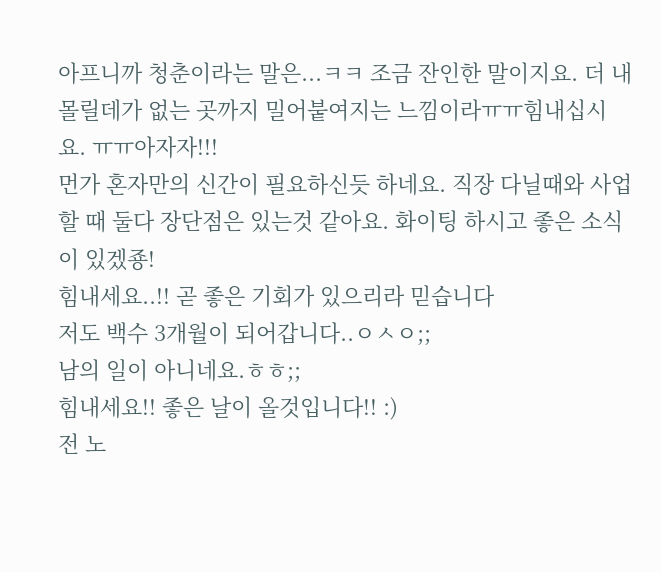아프니까 청춘이라는 말은...ㅋㅋ 조금 잔인한 말이지요. 더 내몰릴데가 없는 곳까지 밀어붙여지는 느낌이라ㅠㅠ힘내십시요. ㅠㅠ아자자!!!
먼가 혼자만의 신간이 필요하신듯 하네요. 직장 다닐때와 사업할 때 둘다 장단점은 있는것 같아요. 화이팅 하시고 좋은 소식이 있겠죵!
힘내세요..!! 곧 좋은 기회가 있으리라 믿습니다
저도 백수 3개월이 되어갑니다..ㅇㅅㅇ;;
남의 일이 아니네요.ㅎㅎ;;
힘내세요!! 좋은 날이 올것입니다!! :)
전 노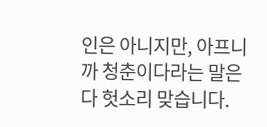인은 아니지만, 아프니까 청춘이다라는 말은 다 헛소리 맞습니다.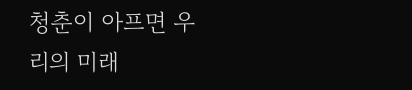청춘이 아프면 우리의 미래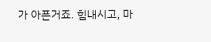가 아픈거죠. 힘내시고, 마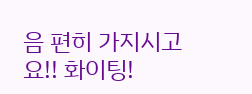음 편히 가지시고요!! 화이팅!